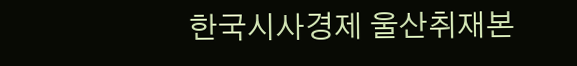한국시사경제 울산취재본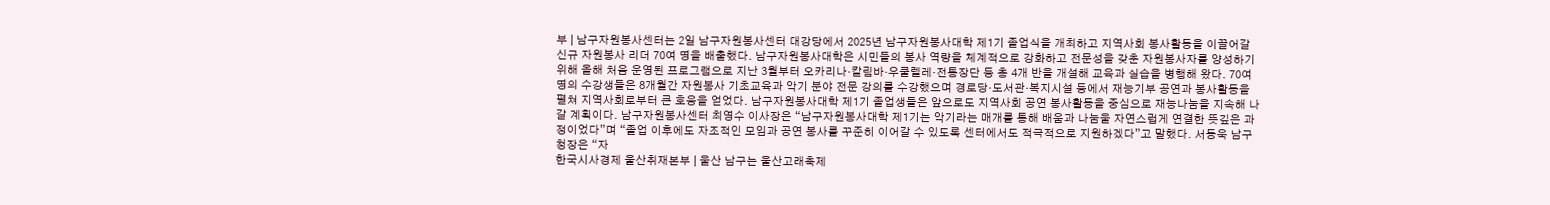부 | 남구자원봉사센터는 2일 남구자원봉사센터 대강당에서 2025년 남구자원봉사대학 제1기 졸업식을 개최하고 지역사회 봉사활동을 이끌어갈 신규 자원봉사 리더 70여 명을 배출했다. 남구자원봉사대학은 시민들의 봉사 역량을 체계적으로 강화하고 전문성을 갖춘 자원봉사자를 양성하기 위해 올해 처음 운영된 프로그램으로 지난 3월부터 오카리나·칼림바·우쿨렐레·전통장단 등 총 4개 반을 개설해 교육과 실습을 병행해 왔다. 70여 명의 수강생들은 8개월간 자원봉사 기초교육과 악기 분야 전문 강의를 수강했으며 경로당·도서관·복지시설 등에서 재능기부 공연과 봉사활동을 펼쳐 지역사회로부터 큰 호응을 얻었다. 남구자원봉사대학 제1기 졸업생들은 앞으로도 지역사회 공연 봉사활동을 중심으로 재능나눔을 지속해 나갈 계획이다. 남구자원봉사센터 최영수 이사장은 “남구자원봉사대학 제1기는 악기라는 매개를 통해 배움과 나눔울 자연스럽게 연결한 뜻깊은 과정이었다”며 “졸업 이후에도 자조적인 모임과 공연 봉사를 꾸준히 이어갈 수 있도록 센터에서도 적극적으로 지원하겠다”고 말했다. 서동욱 남구청장은 “자
한국시사경제 울산취재본부 | 울산 남구는 울산고래축제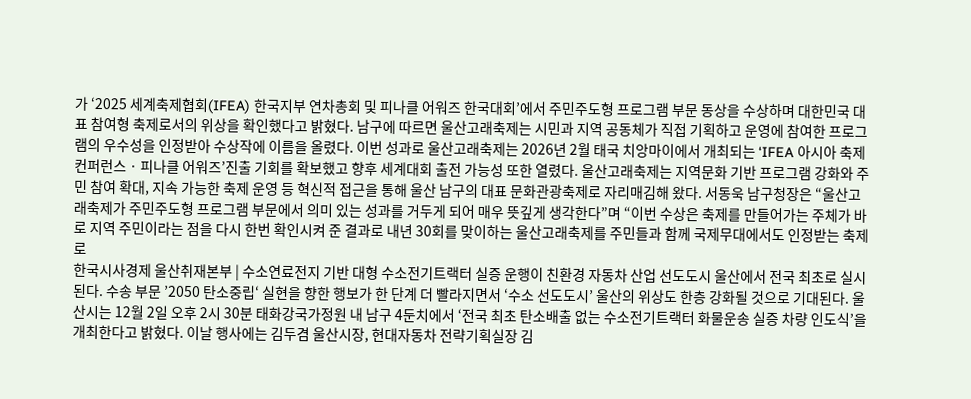가 ‘2025 세계축제협회(IFEA) 한국지부 연차총회 및 피나클 어워즈 한국대회’에서 주민주도형 프로그램 부문 동상을 수상하며 대한민국 대표 참여형 축제로서의 위상을 확인했다고 밝혔다. 남구에 따르면 울산고래축제는 시민과 지역 공동체가 직접 기획하고 운영에 참여한 프로그램의 우수성을 인정받아 수상작에 이름을 올렸다. 이번 성과로 울산고래축제는 2026년 2월 태국 치앙마이에서 개최되는 ‘IFEA 아시아 축제 컨퍼런스 · 피나클 어워즈’진출 기회를 확보했고 향후 세계대회 출전 가능성 또한 열렸다. 울산고래축제는 지역문화 기반 프로그램 강화와 주민 참여 확대, 지속 가능한 축제 운영 등 혁신적 접근을 통해 울산 남구의 대표 문화관광축제로 자리매김해 왔다. 서동욱 남구청장은 “울산고래축제가 주민주도형 프로그램 부문에서 의미 있는 성과를 거두게 되어 매우 뜻깊게 생각한다”며 “이번 수상은 축제를 만들어가는 주체가 바로 지역 주민이라는 점을 다시 한번 확인시켜 준 결과로 내년 30회를 맞이하는 울산고래축제를 주민들과 함께 국제무대에서도 인정받는 축제로
한국시사경제 울산취재본부 | 수소연료전지 기반 대형 수소전기트랙터 실증 운행이 친환경 자동차 산업 선도도시 울산에서 전국 최초로 실시된다. 수송 부문 ’2050 탄소중립‘ 실현을 향한 행보가 한 단계 더 빨라지면서 ‘수소 선도도시’ 울산의 위상도 한층 강화될 것으로 기대된다. 울산시는 12월 2일 오후 2시 30분 태화강국가정원 내 남구 4둔치에서 ‘전국 최초 탄소배출 없는 수소전기트랙터 화물운송 실증 차량 인도식’을 개최한다고 밝혔다. 이날 행사에는 김두겸 울산시장, 현대자동차 전략기획실장 김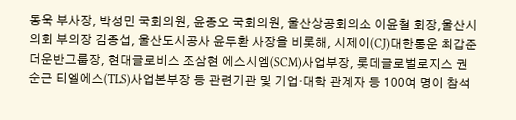동욱 부사장, 박성민 국회의원, 윤종오 국회의원, 울산상공회의소 이윤철 회장,울산시의회 부의장 김종섭, 울산도시공사 윤두환 사장을 비롯해, 시제이(CJ)대한통운 최갑준 더운반그룹장, 현대글로비스 조삼현 에스시엠(SCM)사업부장, 롯데글로벌로지스 권순근 티엘에스(TLS)사업본부장 등 관련기관 및 기업·대학 관계자 등 100여 명이 참석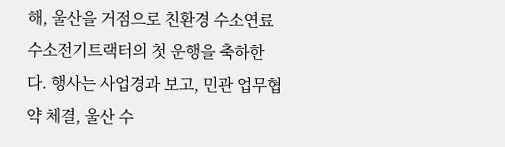해, 울산을 거점으로 친환경 수소연료 수소전기트랙터의 첫 운행을 축하한다. 행사는 사업경과 보고, 민관 업무협약 체결, 울산 수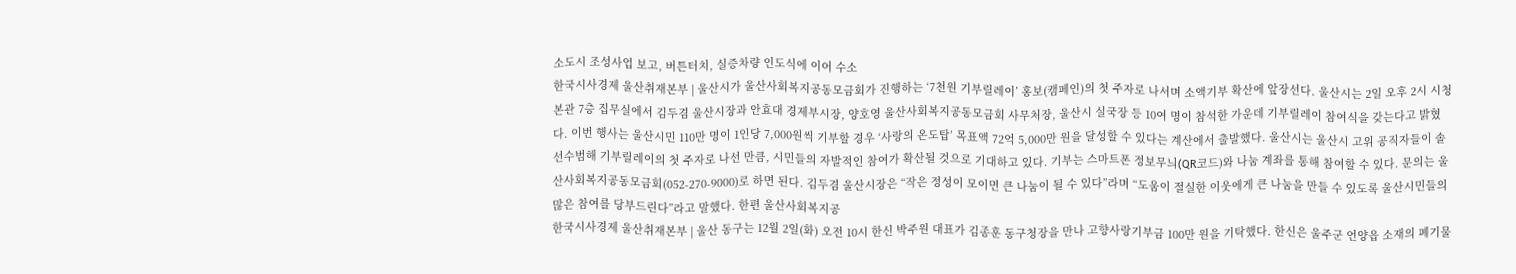소도시 조성사업 보고, 버튼터치, 실증차량 인도식에 이어 수소
한국시사경제 울산취재본부 | 울산시가 울산사회복지공동모금회가 진행하는 ‘7천원 기부릴레이’ 홍보(캠페인)의 첫 주자로 나서며 소액기부 확산에 앞장선다. 울산시는 2일 오후 2시 시청 본관 7층 집무실에서 김두겸 울산시장과 안효대 경제부시장, 양호영 울산사회복지공동모금회 사무처장, 울산시 실국장 등 10여 명이 참석한 가운데 기부릴레이 참여식을 갖는다고 밝혔다. 이번 행사는 울산시민 110만 명이 1인당 7,000원씩 기부할 경우 ‘사랑의 온도탑’ 목표액 72억 5,000만 원을 달성할 수 있다는 계산에서 출발했다. 울산시는 울산시 고위 공직자들이 솔선수범해 기부릴레이의 첫 주자로 나선 만큼, 시민들의 자발적인 참여가 확산될 것으로 기대하고 있다. 기부는 스마트폰 정보무늬(QR코드)와 나눔 계좌를 통해 참여할 수 있다. 문의는 울산사회복지공동모금회(052-270-9000)로 하면 된다. 김두겸 울산시장은 “작은 정성이 모이면 큰 나눔이 될 수 있다”라며 “도움이 절실한 이웃에게 큰 나눔을 만들 수 있도록 울산시민들의 많은 참여를 당부드린다”라고 말했다. 한편 울산사회복지공
한국시사경제 울산취재본부 | 울산 동구는 12월 2일(화) 오전 10시 한신 박주원 대표가 김종훈 동구청장을 만나 고향사랑기부금 100만 원을 기탁했다. 한신은 울주군 언양읍 소재의 폐기물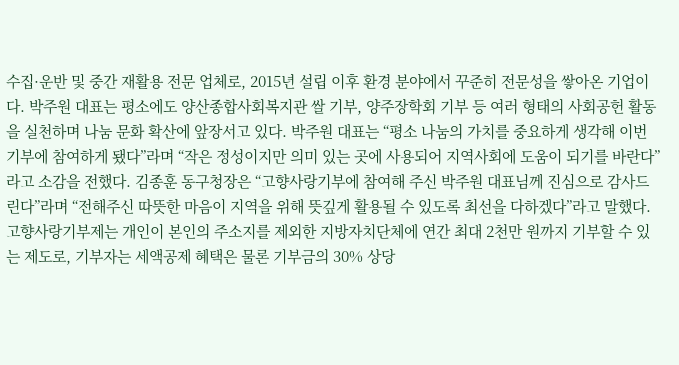수집·운반 및 중간 재활용 전문 업체로, 2015년 설립 이후 환경 분야에서 꾸준히 전문성을 쌓아온 기업이다. 박주원 대표는 평소에도 양산종합사회복지관 쌀 기부, 양주장학회 기부 등 여러 형태의 사회공헌 활동을 실천하며 나눔 문화 확산에 앞장서고 있다. 박주원 대표는 “평소 나눔의 가치를 중요하게 생각해 이번 기부에 참여하게 됐다”라며 “작은 정성이지만 의미 있는 곳에 사용되어 지역사회에 도움이 되기를 바란다”라고 소감을 전했다. 김종훈 동구청장은 “고향사랑기부에 참여해 주신 박주원 대표님께 진심으로 감사드린다”라며 “전해주신 따뜻한 마음이 지역을 위해 뜻깊게 활용될 수 있도록 최선을 다하겠다”라고 말했다. 고향사랑기부제는 개인이 본인의 주소지를 제외한 지방자치단체에 연간 최대 2천만 원까지 기부할 수 있는 제도로, 기부자는 세액공제 혜택은 물론 기부금의 30% 상당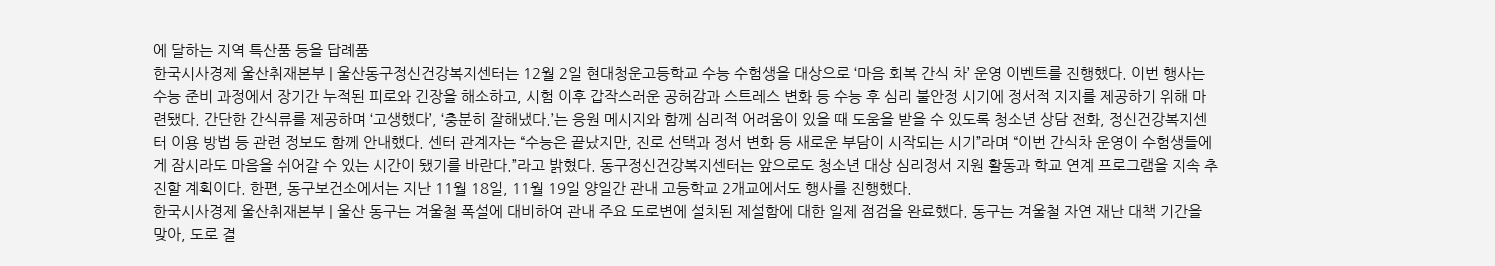에 달하는 지역 특산품 등을 답례품
한국시사경제 울산취재본부 | 울산동구정신건강복지센터는 12월 2일 현대청운고등학교 수능 수험생을 대상으로 ‘마음 회복 간식 차’ 운영 이벤트를 진행했다. 이번 행사는 수능 준비 과정에서 장기간 누적된 피로와 긴장을 해소하고, 시험 이후 갑작스러운 공허감과 스트레스 변화 등 수능 후 심리 불안정 시기에 정서적 지지를 제공하기 위해 마련됐다. 간단한 간식류를 제공하며 ‘고생했다’, ‘충분히 잘해냈다.’는 응원 메시지와 함께 심리적 어려움이 있을 때 도움을 받을 수 있도록 청소년 상담 전화, 정신건강복지센터 이용 방법 등 관련 정보도 함께 안내했다. 센터 관계자는 “수능은 끝났지만, 진로 선택과 정서 변화 등 새로운 부담이 시작되는 시기”라며 “이번 간식차 운영이 수험생들에게 잠시라도 마음을 쉬어갈 수 있는 시간이 됐기를 바란다.”라고 밝혔다. 동구정신건강복지센터는 앞으로도 청소년 대상 심리정서 지원 활동과 학교 연계 프로그램을 지속 추진할 계획이다. 한편, 동구보건소에서는 지난 11월 18일, 11월 19일 양일간 관내 고등학교 2개교에서도 행사를 진행했다.
한국시사경제 울산취재본부 | 울산 동구는 겨울철 폭설에 대비하여 관내 주요 도로변에 설치된 제설함에 대한 일제 점검을 완료했다. 동구는 겨울철 자연 재난 대책 기간을 맞아, 도로 결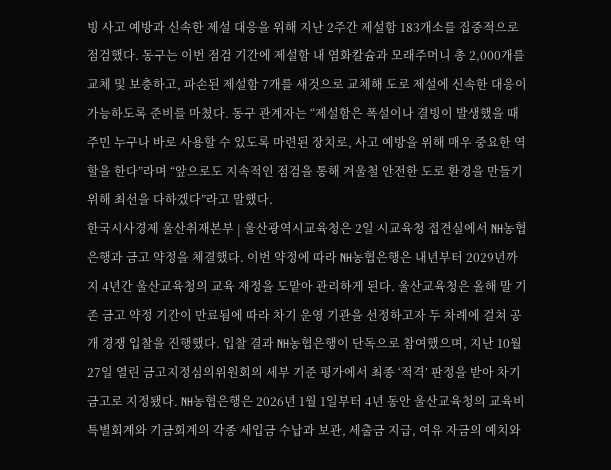빙 사고 예방과 신속한 제설 대응을 위해 지난 2주간 제설함 183개소를 집중적으로 점검했다. 동구는 이번 점검 기간에 제설함 내 염화칼슘과 모래주머니 총 2,000개를 교체 및 보충하고, 파손된 제설함 7개를 새것으로 교체해 도로 제설에 신속한 대응이 가능하도록 준비를 마쳤다. 동구 관계자는 “제설함은 폭설이나 결빙이 발생했을 때 주민 누구나 바로 사용할 수 있도록 마련된 장치로, 사고 예방을 위해 매우 중요한 역할을 한다”라며 “앞으로도 지속적인 점검을 통해 겨울철 안전한 도로 환경을 만들기 위해 최선을 다하겠다”라고 말했다.
한국시사경제 울산취재본부 | 울산광역시교육청은 2일 시교육청 접견실에서 NH농협은행과 금고 약정을 체결했다. 이번 약정에 따라 NH농협은행은 내년부터 2029년까지 4년간 울산교육청의 교육 재정을 도맡아 관리하게 된다. 울산교육청은 올해 말 기존 금고 약정 기간이 만료됨에 따라 차기 운영 기관을 선정하고자 두 차례에 걸쳐 공개 경쟁 입찰을 진행했다. 입찰 결과 NH농협은행이 단독으로 참여했으며, 지난 10월 27일 열린 금고지정심의위원회의 세부 기준 평가에서 최종 ‘적격’ 판정을 받아 차기 금고로 지정됐다. NH농협은행은 2026년 1월 1일부터 4년 동안 울산교육청의 교육비특별회계와 기금회계의 각종 세입금 수납과 보관, 세출금 지급, 여유 자금의 예치와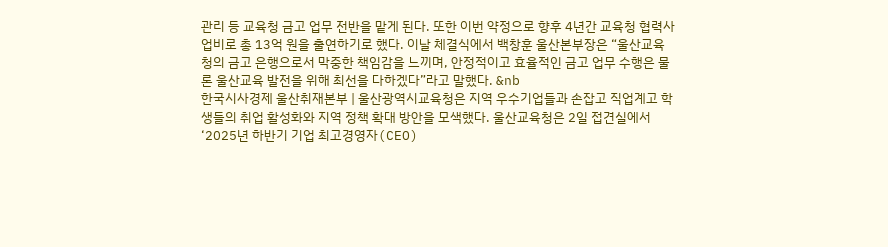관리 등 교육청 금고 업무 전반을 맡게 된다. 또한 이번 약정으로 향후 4년간 교육청 협력사업비로 총 13억 원을 출연하기로 했다. 이날 체결식에서 백창훈 울산본부장은 “울산교육청의 금고 은행으로서 막중한 책임감을 느끼며, 안정적이고 효율적인 금고 업무 수행은 물론 울산교육 발전을 위해 최선을 다하겠다”라고 말했다. &nb
한국시사경제 울산취재본부 | 울산광역시교육청은 지역 우수기업들과 손잡고 직업계고 학생들의 취업 활성화와 지역 정책 확대 방안을 모색했다. 울산교육청은 2일 접견실에서 ‘2025년 하반기 기업 최고경영자(CEO)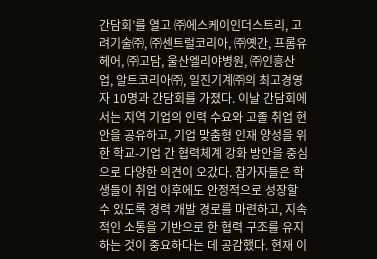간담회’를 열고 ㈜에스케이인더스트리, 고려기술㈜, ㈜센트럴코리아, ㈜옛간, 프롬유헤어, ㈜고담, 울산엘리야병원, ㈜인흥산업, 알트코리아㈜, 일진기계㈜의 최고경영자 10명과 간담회를 가졌다. 이날 간담회에서는 지역 기업의 인력 수요와 고졸 취업 현안을 공유하고, 기업 맞춤형 인재 양성을 위한 학교-기업 간 협력체계 강화 방안을 중심으로 다양한 의견이 오갔다. 참가자들은 학생들이 취업 이후에도 안정적으로 성장할 수 있도록 경력 개발 경로를 마련하고, 지속적인 소통을 기반으로 한 협력 구조를 유지하는 것이 중요하다는 데 공감했다. 현재 이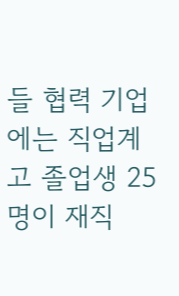들 협력 기업에는 직업계고 졸업생 25명이 재직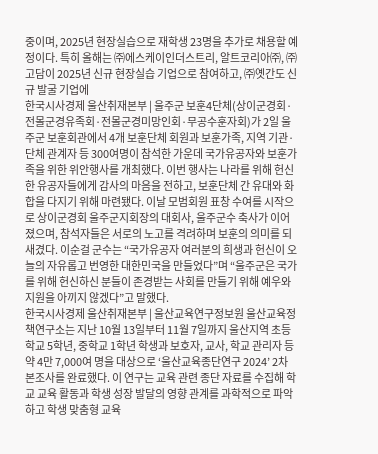중이며, 2025년 현장실습으로 재학생 23명을 추가로 채용할 예정이다. 특히 올해는 ㈜에스케이인더스트리, 알트코리아㈜, ㈜고담이 2025년 신규 현장실습 기업으로 참여하고, ㈜옛간도 신규 발굴 기업에
한국시사경제 울산취재본부 | 울주군 보훈4단체(상이군경회·전몰군경유족회·전몰군경미망인회·무공수훈자회)가 2일 울주군 보훈회관에서 4개 보훈단체 회원과 보훈가족, 지역 기관·단체 관계자 등 300여명이 참석한 가운데 국가유공자와 보훈가족을 위한 위안행사를 개최했다. 이번 행사는 나라를 위해 헌신한 유공자들에게 감사의 마음을 전하고, 보훈단체 간 유대와 화합을 다지기 위해 마련됐다. 이날 모범회원 표창 수여를 시작으로 상이군경회 울주군지회장의 대회사, 울주군수 축사가 이어졌으며, 참석자들은 서로의 노고를 격려하며 보훈의 의미를 되새겼다. 이순걸 군수는 “국가유공자 여러분의 희생과 헌신이 오늘의 자유롭고 번영한 대한민국을 만들었다”며 “울주군은 국가를 위해 헌신하신 분들이 존경받는 사회를 만들기 위해 예우와 지원을 아끼지 않겠다”고 말했다.
한국시사경제 울산취재본부 | 울산교육연구정보원 울산교육정책연구소는 지난 10월 13일부터 11월 7일까지 울산지역 초등학교 5학년, 중학교 1학년 학생과 보호자, 교사, 학교 관리자 등 약 4만 7,000여 명을 대상으로 ‘울산교육종단연구 2024’ 2차 본조사를 완료했다. 이 연구는 교육 관련 종단 자료를 수집해 학교 교육 활동과 학생 성장 발달의 영향 관계를 과학적으로 파악하고 학생 맞춤형 교육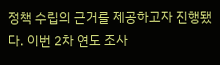정책 수립의 근거를 제공하고자 진행됐다. 이번 2차 연도 조사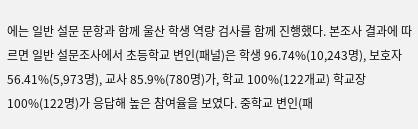에는 일반 설문 문항과 함께 울산 학생 역량 검사를 함께 진행했다. 본조사 결과에 따르면 일반 설문조사에서 초등학교 변인(패널)은 학생 96.74%(10,243명), 보호자 56.41%(5,973명), 교사 85.9%(780명)가, 학교 100%(122개교) 학교장 100%(122명)가 응답해 높은 참여율을 보였다. 중학교 변인(패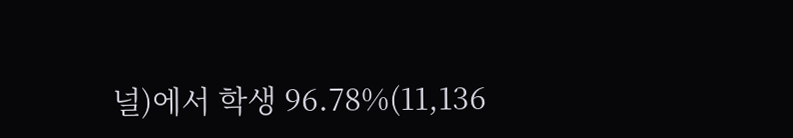널)에서 학생 96.78%(11,136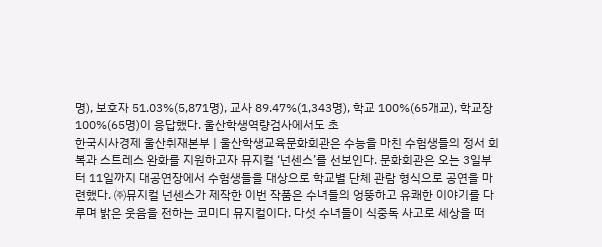명), 보호자 51.03%(5,871명), 교사 89.47%(1,343명), 학교 100%(65개교), 학교장 100%(65명)이 응답했다. 울산학생역량검사에서도 초
한국시사경제 울산취재본부 | 울산학생교육문화회관은 수능을 마친 수험생들의 정서 회복과 스트레스 완화를 지원하고자 뮤지컬 ‘넌센스’를 선보인다. 문화회관은 오는 3일부터 11일까지 대공연장에서 수험생들을 대상으로 학교별 단체 관람 형식으로 공연을 마련했다. ㈜뮤지컬 넌센스가 제작한 이번 작품은 수녀들의 엉뚱하고 유쾌한 이야기를 다루며 밝은 웃음을 전하는 코미디 뮤지컬이다. 다섯 수녀들이 식중독 사고로 세상을 떠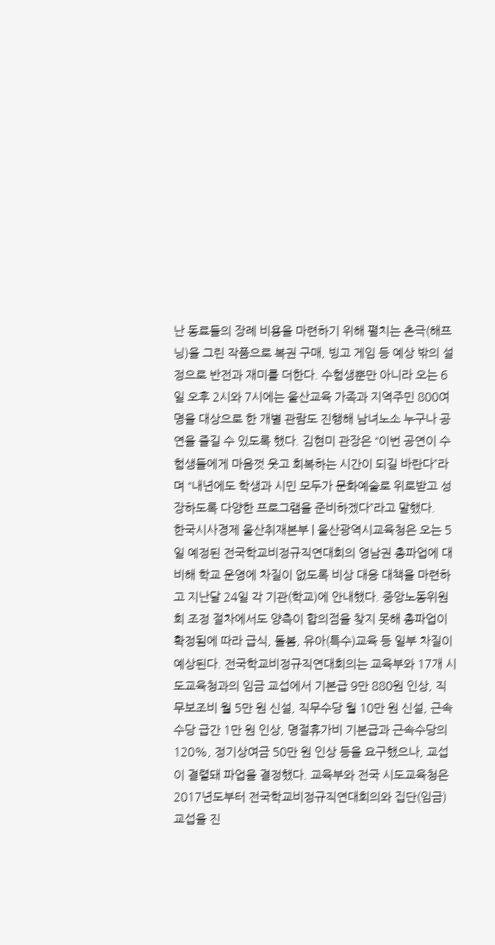난 동료들의 장례 비용을 마련하기 위해 펼치는 촌극(해프닝)을 그린 작품으로 복권 구매, 빙고 게임 등 예상 밖의 설정으로 반전과 재미를 더한다. 수험생뿐만 아니라 오는 6일 오후 2시와 7시에는 울산교육 가족과 지역주민 800여 명을 대상으로 한 개별 관람도 진행해 남녀노소 누구나 공연을 즐길 수 있도록 했다. 김현미 관장은 “이번 공연이 수험생들에게 마음껏 웃고 회복하는 시간이 되길 바란다”라며 “내년에도 학생과 시민 모두가 문화예술로 위로받고 성장하도록 다양한 프로그램을 준비하겠다”라고 말했다.
한국시사경제 울산취재본부 | 울산광역시교육청은 오는 5일 예정된 전국학교비정규직연대회의 영남권 총파업에 대비해 학교 운영에 차질이 없도록 비상 대응 대책을 마련하고 지난달 24일 각 기관(학교)에 안내했다. 중앙노동위원회 조정 절차에서도 양측이 합의점을 찾지 못해 총파업이 확정됨에 따라 급식, 돌봄, 유아(특수)교육 등 일부 차질이 예상된다. 전국학교비정규직연대회의는 교육부와 17개 시도교육청과의 임금 교섭에서 기본급 9만 880원 인상, 직무보조비 월 5만 원 신설, 직무수당 월 10만 원 신설, 근속수당 급간 1만 원 인상, 명절휴가비 기본급과 근속수당의 120%, 정기상여금 50만 원 인상 등을 요구했으나, 교섭이 결렬돼 파업을 결정했다. 교육부와 전국 시도교육청은 2017년도부터 전국학교비정규직연대회의와 집단(임금)교섭을 진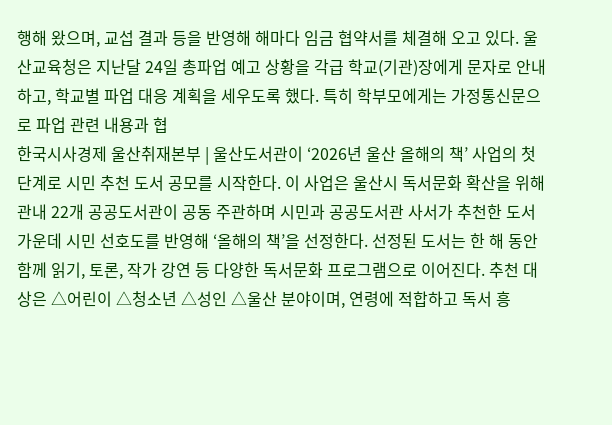행해 왔으며, 교섭 결과 등을 반영해 해마다 임금 협약서를 체결해 오고 있다. 울산교육청은 지난달 24일 총파업 예고 상황을 각급 학교(기관)장에게 문자로 안내하고, 학교별 파업 대응 계획을 세우도록 했다. 특히 학부모에게는 가정통신문으로 파업 관련 내용과 협
한국시사경제 울산취재본부 | 울산도서관이 ‘2026년 울산 올해의 책’ 사업의 첫 단계로 시민 추천 도서 공모를 시작한다. 이 사업은 울산시 독서문화 확산을 위해 관내 22개 공공도서관이 공동 주관하며 시민과 공공도서관 사서가 추천한 도서 가운데 시민 선호도를 반영해 ‘올해의 책’을 선정한다. 선정된 도서는 한 해 동안 함께 읽기, 토론, 작가 강연 등 다양한 독서문화 프로그램으로 이어진다. 추천 대상은 △어린이 △청소년 △성인 △울산 분야이며, 연령에 적합하고 독서 흥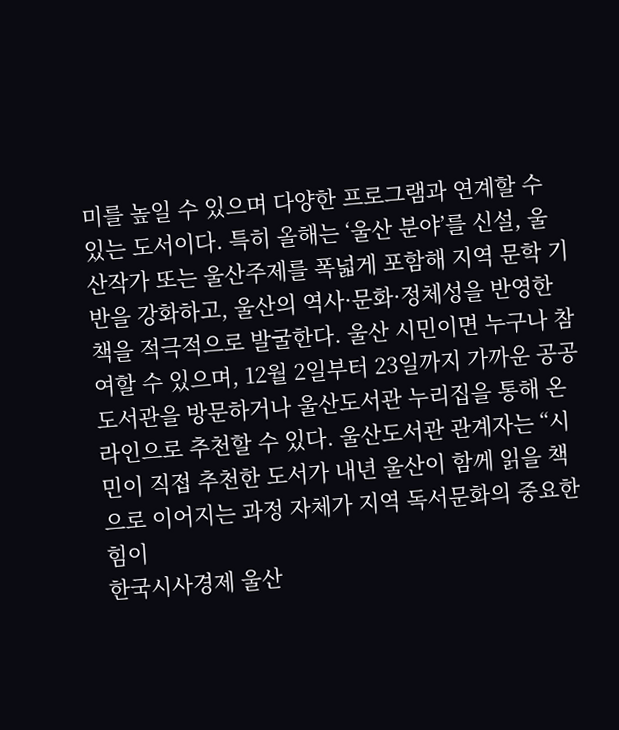미를 높일 수 있으며 다양한 프로그램과 연계할 수 있는 도서이다. 특히 올해는 ‘울산 분야’를 신설, 울산작가 또는 울산주제를 폭넓게 포함해 지역 문학 기반을 강화하고, 울산의 역사·문화·정체성을 반영한 책을 적극적으로 발굴한다. 울산 시민이면 누구나 참여할 수 있으며, 12월 2일부터 23일까지 가까운 공공도서관을 방문하거나 울산도서관 누리집을 통해 온라인으로 추천할 수 있다. 울산도서관 관계자는 “시민이 직접 추천한 도서가 내년 울산이 함께 읽을 책으로 이어지는 과정 자체가 지역 독서문화의 중요한 힘이
한국시사경제 울산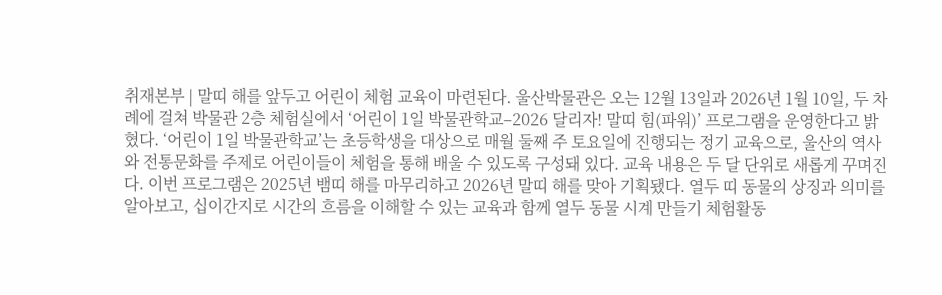취재본부 | 말띠 해를 앞두고 어린이 체험 교육이 마련된다. 울산박물관은 오는 12월 13일과 2026년 1월 10일, 두 차례에 걸쳐 박물관 2층 체험실에서 ‘어린이 1일 박물관학교–2026 달리자! 말띠 힘(파워)’ 프로그램을 운영한다고 밝혔다. ‘어린이 1일 박물관학교’는 초등학생을 대상으로 매월 둘째 주 토요일에 진행되는 정기 교육으로, 울산의 역사와 전통문화를 주제로 어린이들이 체험을 통해 배울 수 있도록 구성돼 있다. 교육 내용은 두 달 단위로 새롭게 꾸며진다. 이번 프로그램은 2025년 뱀띠 해를 마무리하고 2026년 말띠 해를 맞아 기획됐다. 열두 띠 동물의 상징과 의미를 알아보고, 십이간지로 시간의 흐름을 이해할 수 있는 교육과 함께 열두 동물 시계 만들기 체험활동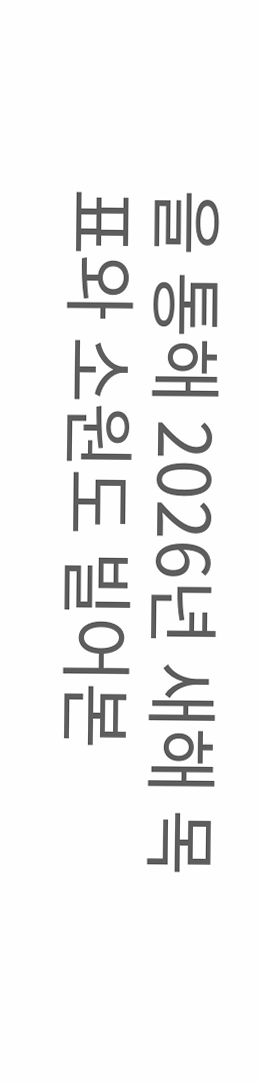을 통해 2026년 새해 목표와 소원도 빌어본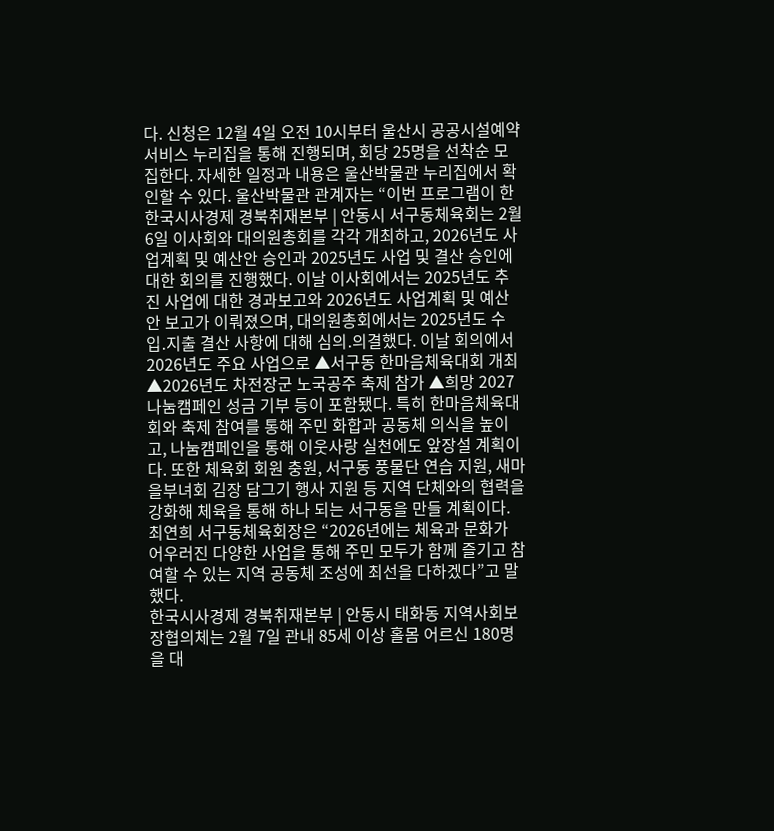다. 신청은 12월 4일 오전 10시부터 울산시 공공시설예약서비스 누리집을 통해 진행되며, 회당 25명을 선착순 모집한다. 자세한 일정과 내용은 울산박물관 누리집에서 확인할 수 있다. 울산박물관 관계자는 “이번 프로그램이 한
한국시사경제 경북취재본부 | 안동시 서구동체육회는 2월 6일 이사회와 대의원총회를 각각 개최하고, 2026년도 사업계획 및 예산안 승인과 2025년도 사업 및 결산 승인에 대한 회의를 진행했다. 이날 이사회에서는 2025년도 추진 사업에 대한 경과보고와 2026년도 사업계획 및 예산안 보고가 이뤄졌으며, 대의원총회에서는 2025년도 수입․지출 결산 사항에 대해 심의․의결했다. 이날 회의에서 2026년도 주요 사업으로 ▲서구동 한마음체육대회 개최 ▲2026년도 차전장군 노국공주 축제 참가 ▲희망 2027 나눔캠페인 성금 기부 등이 포함됐다. 특히 한마음체육대회와 축제 참여를 통해 주민 화합과 공동체 의식을 높이고, 나눔캠페인을 통해 이웃사랑 실천에도 앞장설 계획이다. 또한 체육회 회원 충원, 서구동 풍물단 연습 지원, 새마을부녀회 김장 담그기 행사 지원 등 지역 단체와의 협력을 강화해 체육을 통해 하나 되는 서구동을 만들 계획이다. 최연희 서구동체육회장은 “2026년에는 체육과 문화가 어우러진 다양한 사업을 통해 주민 모두가 함께 즐기고 참여할 수 있는 지역 공동체 조성에 최선을 다하겠다”고 말했다.
한국시사경제 경북취재본부 | 안동시 태화동 지역사회보장협의체는 2월 7일 관내 85세 이상 홀몸 어르신 180명을 대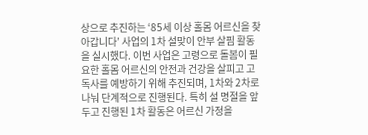상으로 추진하는 ‘85세 이상 홀몸 어르신을 찾아갑니다’ 사업의 1차 설맞이 안부 살핌 활동을 실시했다. 이번 사업은 고령으로 돌봄이 필요한 홀몸 어르신의 안전과 건강을 살피고 고독사를 예방하기 위해 추진되며, 1차와 2차로 나눠 단계적으로 진행된다. 특히 설 명절을 앞두고 진행된 1차 활동은 어르신 가정을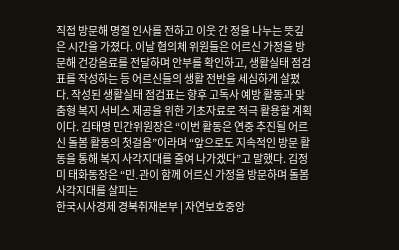직접 방문해 명절 인사를 전하고 이웃 간 정을 나누는 뜻깊은 시간을 가졌다. 이날 협의체 위원들은 어르신 가정을 방문해 건강음료를 전달하며 안부를 확인하고, 생활실태 점검표를 작성하는 등 어르신들의 생활 전반을 세심하게 살폈다. 작성된 생활실태 점검표는 향후 고독사 예방 활동과 맞춤형 복지 서비스 제공을 위한 기초자료로 적극 활용할 계획이다. 김태명 민간위원장은 “이번 활동은 연중 추진될 어르신 돌봄 활동의 첫걸음”이라며 “앞으로도 지속적인 방문 활동을 통해 복지 사각지대를 줄여 나가겠다”고 말했다. 김정미 태화동장은 “민․관이 함께 어르신 가정을 방문하며 돌봄 사각지대를 살피는
한국시사경제 경북취재본부 | 자연보호중앙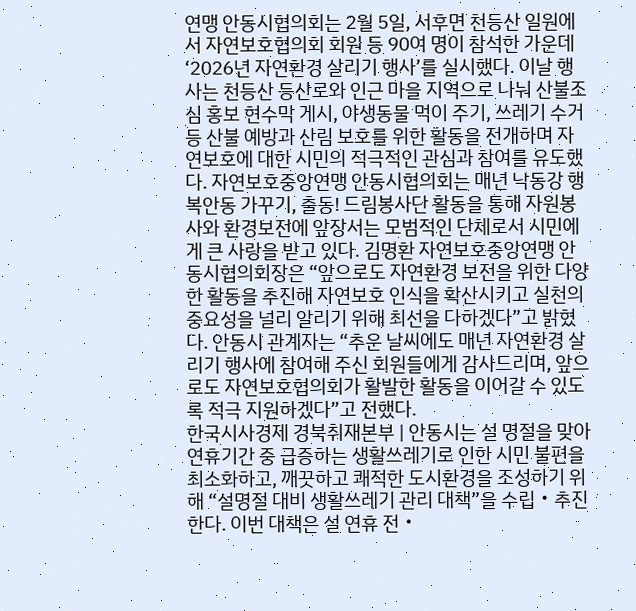연맹 안동시협의회는 2월 5일, 서후면 천등산 일원에서 자연보호협의회 회원 등 90여 명이 참석한 가운데 ‘2026년 자연환경 살리기 행사’를 실시했다. 이날 행사는 천등산 등산로와 인근 마을 지역으로 나눠 산불조심 홍보 현수막 게시, 야생동물 먹이 주기, 쓰레기 수거 등 산불 예방과 산림 보호를 위한 활동을 전개하며 자연보호에 대한 시민의 적극적인 관심과 참여를 유도했다. 자연보호중앙연맹 안동시협의회는 매년 낙동강 행복안동 가꾸기, 출동! 드림봉사단 활동을 통해 자원봉사와 환경보전에 앞장서는 모범적인 단체로서 시민에게 큰 사랑을 받고 있다. 김명환 자연보호중앙연맹 안동시협의회장은 “앞으로도 자연환경 보전을 위한 다양한 활동을 추진해 자연보호 인식을 확산시키고 실천의 중요성을 널리 알리기 위해 최선을 다하겠다”고 밝혔다. 안동시 관계자는 “추운 날씨에도 매년 자연환경 살리기 행사에 참여해 주신 회원들에게 감사드리며, 앞으로도 자연보호협의회가 활발한 활동을 이어갈 수 있도록 적극 지원하겠다”고 전했다.
한국시사경제 경북취재본부 | 안동시는 설 명절을 맞아 연휴기간 중 급증하는 생활쓰레기로 인한 시민 불편을 최소화하고, 깨끗하고 쾌적한 도시환경을 조성하기 위해 “설명절 대비 생활쓰레기 관리 대책”을 수립‧추진한다. 이번 대책은 설 연휴 전‧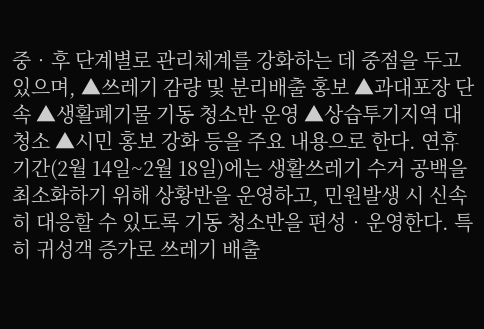중‧후 단계별로 관리체계를 강화하는 데 중점을 두고 있으며, ▲쓰레기 감량 및 분리배출 홍보 ▲과대포장 단속 ▲생활폐기물 기동 청소반 운영 ▲상습투기지역 대청소 ▲시민 홍보 강화 등을 주요 내용으로 한다. 연휴기간(2월 14일~2월 18일)에는 생활쓰레기 수거 공백을 최소화하기 위해 상황반을 운영하고, 민원발생 시 신속히 대응할 수 있도록 기동 청소반을 편성‧운영한다. 특히 귀성객 증가로 쓰레기 배출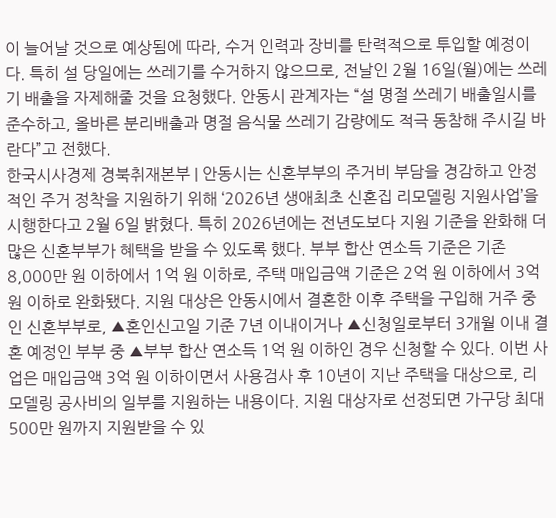이 늘어날 것으로 예상됨에 따라, 수거 인력과 장비를 탄력적으로 투입할 예정이다. 특히 설 당일에는 쓰레기를 수거하지 않으므로, 전날인 2월 16일(월)에는 쓰레기 배출을 자제해줄 것을 요청했다. 안동시 관계자는 “설 명절 쓰레기 배출일시를 준수하고, 올바른 분리배출과 명절 음식물 쓰레기 감량에도 적극 동참해 주시길 바란다”고 전했다.
한국시사경제 경북취재본부 | 안동시는 신혼부부의 주거비 부담을 경감하고 안정적인 주거 정착을 지원하기 위해 ‘2026년 생애최초 신혼집 리모델링 지원사업’을 시행한다고 2월 6일 밝혔다. 특히 2026년에는 전년도보다 지원 기준을 완화해 더 많은 신혼부부가 혜택을 받을 수 있도록 했다. 부부 합산 연소득 기준은 기존 8,000만 원 이하에서 1억 원 이하로, 주택 매입금액 기준은 2억 원 이하에서 3억 원 이하로 완화됐다. 지원 대상은 안동시에서 결혼한 이후 주택을 구입해 거주 중인 신혼부부로, ▲혼인신고일 기준 7년 이내이거나 ▲신청일로부터 3개월 이내 결혼 예정인 부부 중 ▲부부 합산 연소득 1억 원 이하인 경우 신청할 수 있다. 이번 사업은 매입금액 3억 원 이하이면서 사용검사 후 10년이 지난 주택을 대상으로, 리모델링 공사비의 일부를 지원하는 내용이다. 지원 대상자로 선정되면 가구당 최대 500만 원까지 지원받을 수 있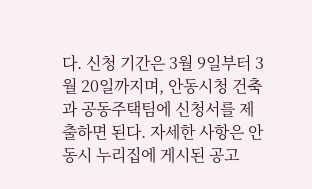다. 신청 기간은 3월 9일부터 3월 20일까지며, 안동시청 건축과 공동주택팀에 신청서를 제출하면 된다. 자세한 사항은 안동시 누리집에 게시된 공고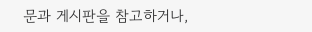문과 게시판을 참고하거나,